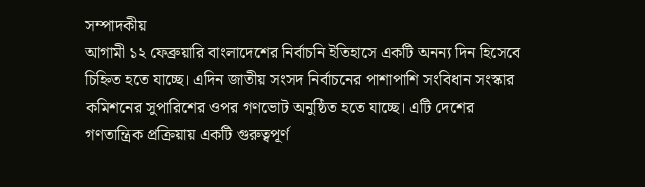সম্পাদকীয়
আগামী ১২ ফেব্রুয়ারি বাংলাদেশের নির্বাচনি ইতিহাসে একটি অনন্য দিন হিসেবে চিহ্নিত হতে যাচ্ছে। এদিন জাতীয় সংসদ নির্বাচনের পাশাপাশি সংবিধান সংস্কার কমিশনের সুপারিশের ওপর গণভোট অনুষ্ঠিত হতে যাচ্ছে। এটি দেশের গণতান্ত্রিক প্রক্রিয়ায় একটি গুরুত্বপূর্ণ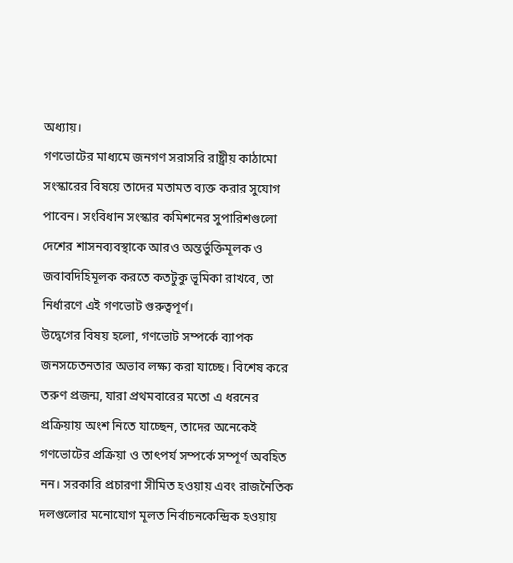অধ্যায়।
গণভোটের মাধ্যমে জনগণ সরাসরি রাষ্ট্রীয় কাঠামো সংস্কারের বিষয়ে তাদের মতামত ব্যক্ত করার সুযোগ পাবেন। সংবিধান সংস্কার কমিশনের সুপারিশগুলো দেশের শাসনব্যবস্থাকে আরও অন্তর্ভুক্তিমূলক ও জবাবদিহিমূলক করতে কতটুকু ভূমিকা রাখবে, তা নির্ধারণে এই গণভোট গুরুত্বপূর্ণ।
উদ্বেগের বিষয় হলো, গণভোট সম্পর্কে ব্যাপক জনসচেতনতার অভাব লক্ষ্য করা যাচ্ছে। বিশেষ করে তরুণ প্রজন্ম, যারা প্রথমবারের মতো এ ধরনের প্রক্রিয়ায় অংশ নিতে যাচ্ছেন, তাদের অনেকেই গণভোটের প্রক্রিয়া ও তাৎপর্য সম্পর্কে সম্পূর্ণ অবহিত নন। সরকারি প্রচারণা সীমিত হওয়ায় এবং রাজনৈতিক দলগুলোর মনোযোগ মূলত নির্বাচনকেন্দ্রিক হওয়ায়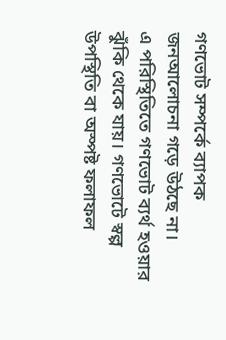গণভোট সম্পর্কে ব্যাপক জনআলোচনা গড়ে উঠছে না।
এ পরিস্থিতিতে গণভোট ব্যর্থ হওয়ার ঝুঁকি থেকে যায়। গণভোটে স্বল্প উপস্থিতি বা অস্পষ্ট ফলাফল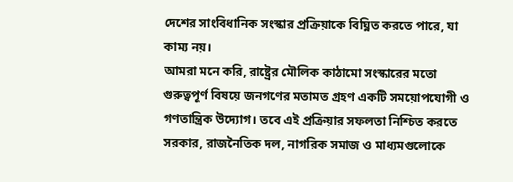দেশের সাংবিধানিক সংস্কার প্রক্রিয়াকে বিঘ্নিত করতে পারে, যা কাম্য নয়।
আমরা মনে করি, রাষ্ট্রের মৌলিক কাঠামো সংস্কারের মতো গুরুত্বপূর্ণ বিষয়ে জনগণের মতামত গ্রহণ একটি সময়োপযোগী ও গণতান্ত্রিক উদ্যোগ। তবে এই প্রক্রিয়ার সফলতা নিশ্চিত করতে সরকার, রাজনৈতিক দল, নাগরিক সমাজ ও মাধ্যমগুলোকে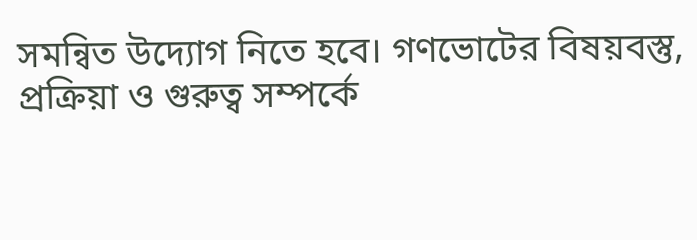সমন্বিত উদ্যোগ নিতে হবে। গণভোটের বিষয়বস্তু, প্রক্রিয়া ও গুরুত্ব সম্পর্কে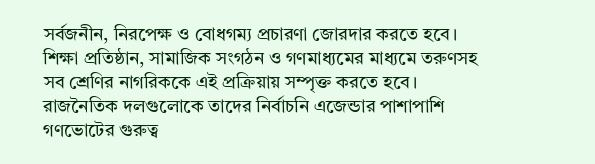সর্বজনীন, নিরপেক্ষ ও বোধগম্য প্রচারণা জোরদার করতে হবে। শিক্ষা প্রতিষ্ঠান, সামাজিক সংগঠন ও গণমাধ্যমের মাধ্যমে তরুণসহ সব শ্রেণির নাগরিককে এই প্রক্রিয়ায় সম্পৃক্ত করতে হবে। রাজনৈতিক দলগুলোকে তাদের নির্বাচনি এজেন্ডার পাশাপাশি গণভোটের গুরুত্ব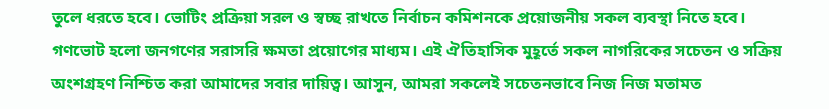তুলে ধরতে হবে। ভোটিং প্রক্রিয়া সরল ও স্বচ্ছ রাখতে নির্বাচন কমিশনকে প্রয়োজনীয় সকল ব্যবস্থা নিতে হবে।
গণভোট হলো জনগণের সরাসরি ক্ষমতা প্রয়োগের মাধ্যম। এই ঐতিহাসিক মুহূর্তে সকল নাগরিকের সচেতন ও সক্রিয় অংশগ্রহণ নিশ্চিত করা আমাদের সবার দায়িত্ব। আসুন, আমরা সকলেই সচেতনভাবে নিজ নিজ মতামত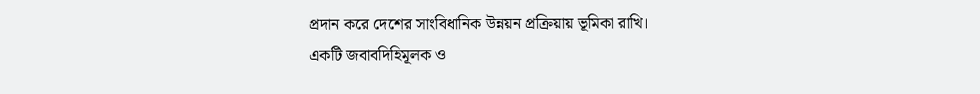প্রদান করে দেশের সাংবিধানিক উন্নয়ন প্রক্রিয়ায় ভূমিকা রাখি।
একটি জবাবদিহিমূলক ও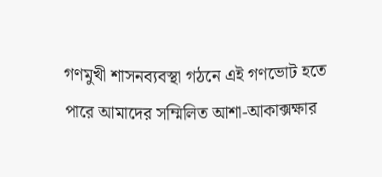গণমুখী শাসনব্যবস্থা গঠনে এই গণভোট হতে পারে আমাদের সম্মিলিত আশা-আকাক্সক্ষার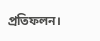প্রতিফলন।